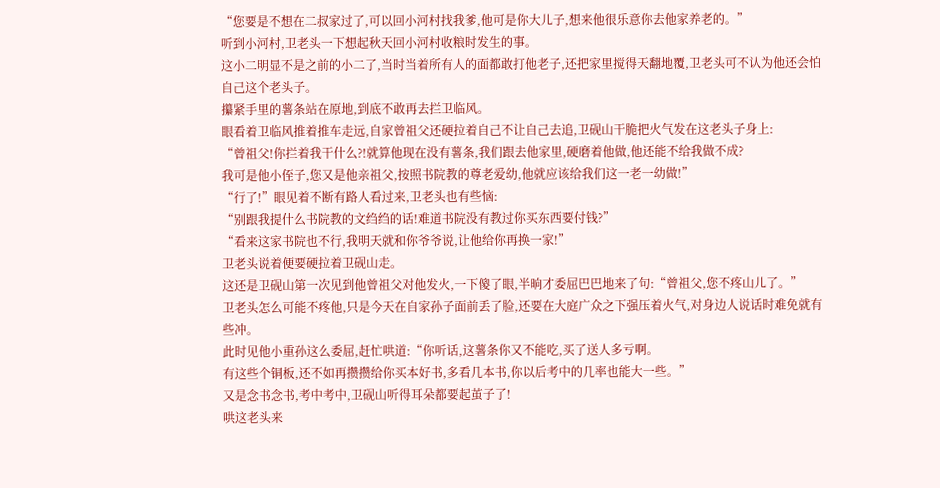“您要是不想在二叔家过了,可以回小河村找我爹,他可是你大儿子,想来他很乐意你去他家养老的。”
听到小河村,卫老头一下想起秋天回小河村收粮时发生的事。
这小二明显不是之前的小二了,当时当着所有人的面都敢打他老子,还把家里搅得天翻地覆,卫老头可不认为他还会怕自己这个老头子。
攥紧手里的薯条站在原地,到底不敢再去拦卫临风。
眼看着卫临风推着推车走远,自家曾祖父还硬拉着自己不让自己去追,卫砚山干脆把火气发在这老头子身上:
“曾祖父!你拦着我干什么?!就算他现在没有薯条,我们跟去他家里,硬磨着他做,他还能不给我做不成?
我可是他小侄子,您又是他亲祖父,按照书院教的尊老爱幼,他就应该给我们这一老一幼做!”
“行了!”眼见着不断有路人看过来,卫老头也有些恼:
“别跟我提什么书院教的文绉绉的话!难道书院没有教过你买东西要付钱?”
“看来这家书院也不行,我明天就和你爷爷说,让他给你再换一家!”
卫老头说着便要硬拉着卫砚山走。
这还是卫砚山第一次见到他曾祖父对他发火,一下傻了眼,半晌才委屈巴巴地来了句:“曾祖父,您不疼山儿了。”
卫老头怎么可能不疼他,只是今天在自家孙子面前丢了脸,还要在大庭广众之下强压着火气,对身边人说话时难免就有些冲。
此时见他小重孙这么委屈,赶忙哄道:“你听话,这薯条你又不能吃,买了送人多亏啊。
有这些个铜板,还不如再攒攒给你买本好书,多看几本书,你以后考中的几率也能大一些。”
又是念书念书,考中考中,卫砚山听得耳朵都要起茧子了!
哄这老头来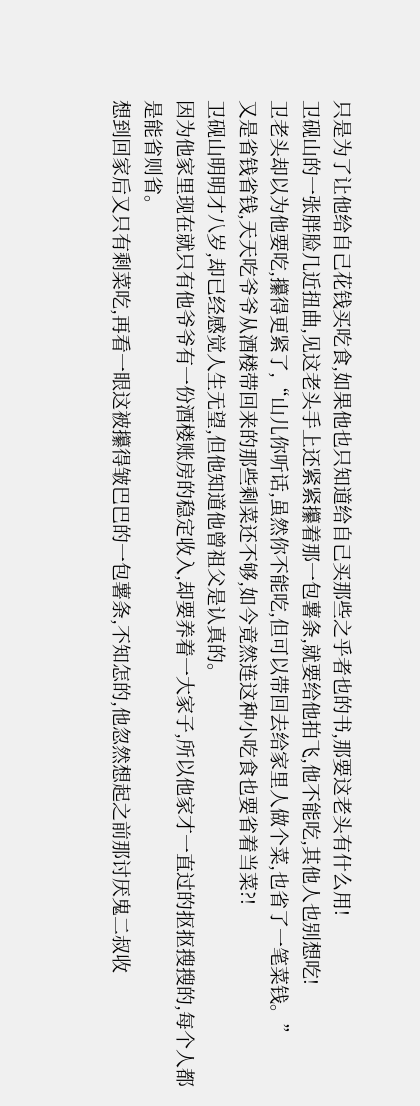只是为了让他给自己花钱买吃食,如果他也只知道给自己买那些之乎者也的书,那要这老头有什么用!
卫砚山的一张胖脸几近扭曲,见这老头手上还紧紧攥着那一包薯条,就要给他拍飞,他不能吃,其他人也别想吃!
卫老头却以为他要吃,攥得更紧了,“山儿你听话,虽然你不能吃,但可以带回去给家里人做个菜,也省了一笔菜钱。”
又是省钱省钱,天天吃爷爷从酒楼带回来的那些剩菜还不够,如今竟然连这种小吃食也要省着当菜?!
卫砚山明明才八岁,却已经感觉人生无望,但他知道他曾祖父是认真的。
因为他家里现在就只有他爷爷有一份酒楼账房的稳定收入,却要养着一大家子,所以他家才一直过的抠抠搜搜的,每个人都是能省则省。
想到回家后又只有剩菜吃,再看一眼这被攥得皱巴巴的一包薯条,不知怎的,他忽然想起之前那讨厌鬼二叔收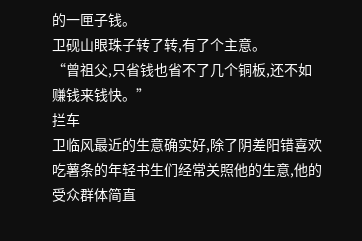的一匣子钱。
卫砚山眼珠子转了转,有了个主意。
“曾祖父,只省钱也省不了几个铜板,还不如赚钱来钱快。”
拦车
卫临风最近的生意确实好,除了阴差阳错喜欢吃薯条的年轻书生们经常关照他的生意,他的受众群体简直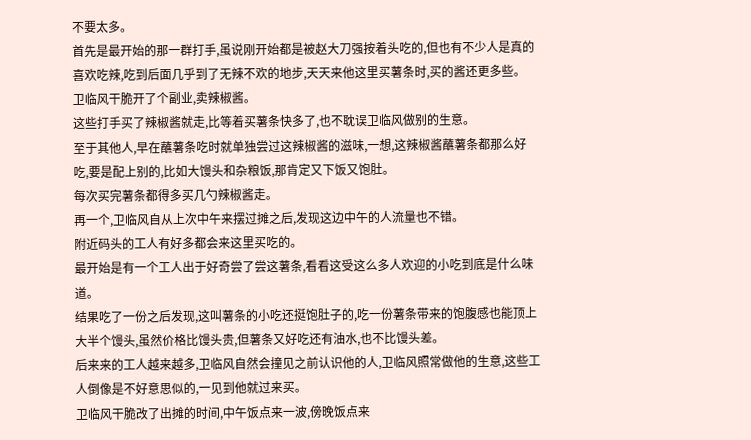不要太多。
首先是最开始的那一群打手,虽说刚开始都是被赵大刀强按着头吃的,但也有不少人是真的喜欢吃辣,吃到后面几乎到了无辣不欢的地步,天天来他这里买薯条时,买的酱还更多些。
卫临风干脆开了个副业,卖辣椒酱。
这些打手买了辣椒酱就走,比等着买薯条快多了,也不耽误卫临风做别的生意。
至于其他人,早在蘸薯条吃时就单独尝过这辣椒酱的滋味,一想,这辣椒酱蘸薯条都那么好吃,要是配上别的,比如大馒头和杂粮饭,那肯定又下饭又饱肚。
每次买完薯条都得多买几勺辣椒酱走。
再一个,卫临风自从上次中午来摆过摊之后,发现这边中午的人流量也不错。
附近码头的工人有好多都会来这里买吃的。
最开始是有一个工人出于好奇尝了尝这薯条,看看这受这么多人欢迎的小吃到底是什么味道。
结果吃了一份之后发现,这叫薯条的小吃还挺饱肚子的,吃一份薯条带来的饱腹感也能顶上大半个馒头,虽然价格比馒头贵,但薯条又好吃还有油水,也不比馒头差。
后来来的工人越来越多,卫临风自然会撞见之前认识他的人,卫临风照常做他的生意,这些工人倒像是不好意思似的,一见到他就过来买。
卫临风干脆改了出摊的时间,中午饭点来一波,傍晚饭点来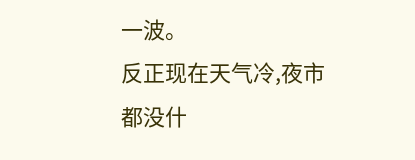一波。
反正现在天气冷,夜市都没什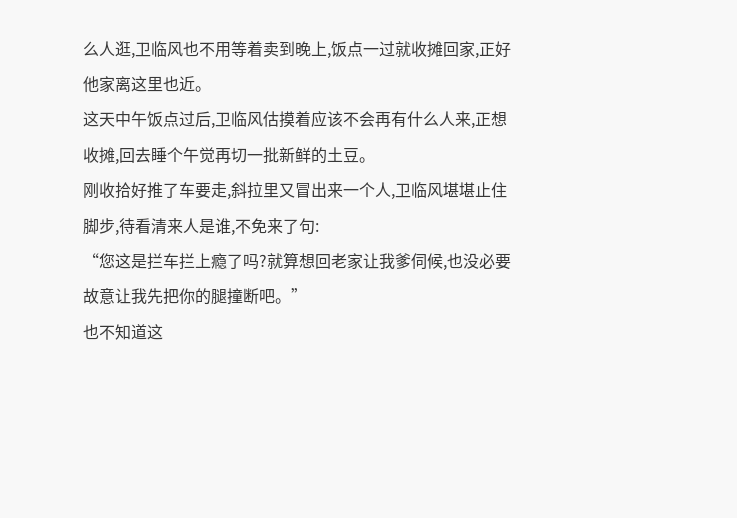么人逛,卫临风也不用等着卖到晚上,饭点一过就收摊回家,正好他家离这里也近。
这天中午饭点过后,卫临风估摸着应该不会再有什么人来,正想收摊,回去睡个午觉再切一批新鲜的土豆。
刚收拾好推了车要走,斜拉里又冒出来一个人,卫临风堪堪止住脚步,待看清来人是谁,不免来了句:
“您这是拦车拦上瘾了吗?就算想回老家让我爹伺候,也没必要故意让我先把你的腿撞断吧。”
也不知道这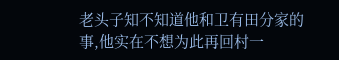老头子知不知道他和卫有田分家的事,他实在不想为此再回村一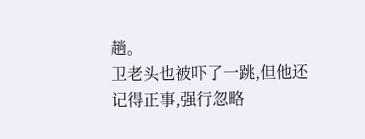趟。
卫老头也被吓了一跳,但他还记得正事,强行忽略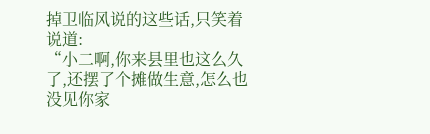掉卫临风说的这些话,只笑着说道:
“小二啊,你来县里也这么久了,还摆了个摊做生意,怎么也没见你家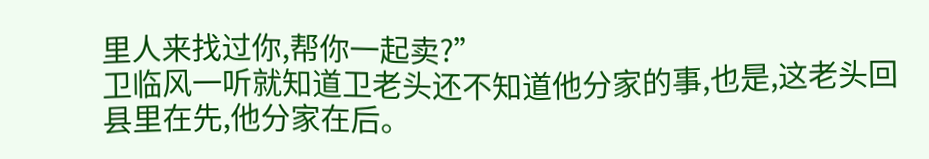里人来找过你,帮你一起卖?”
卫临风一听就知道卫老头还不知道他分家的事,也是,这老头回县里在先,他分家在后。